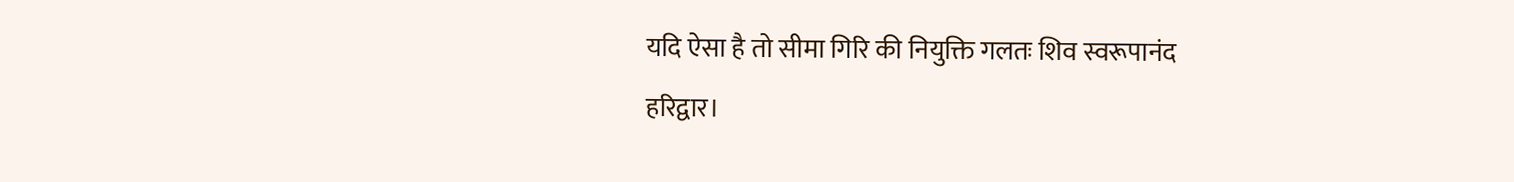यदि ऐसा है तो सीमा गिरि की नियुक्ति गलतः शिव स्वरूपानंद
हरिद्वार।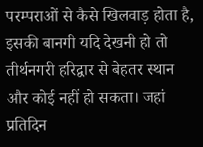परम्पराओं से कैसे खिलवाड़ होता है, इसकी बानगी यदि देखनी हो तो तीर्थनगरी हरिद्वार से बेहतर स्थान और कोई नहीं हो सकता। जहां प्रतिदिन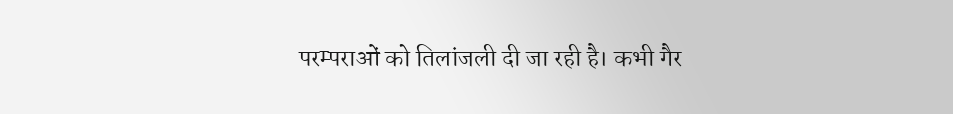परम्पराओं को तिलांजली दी जा रही है। कभी गैर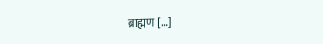ब्राह्मण […]